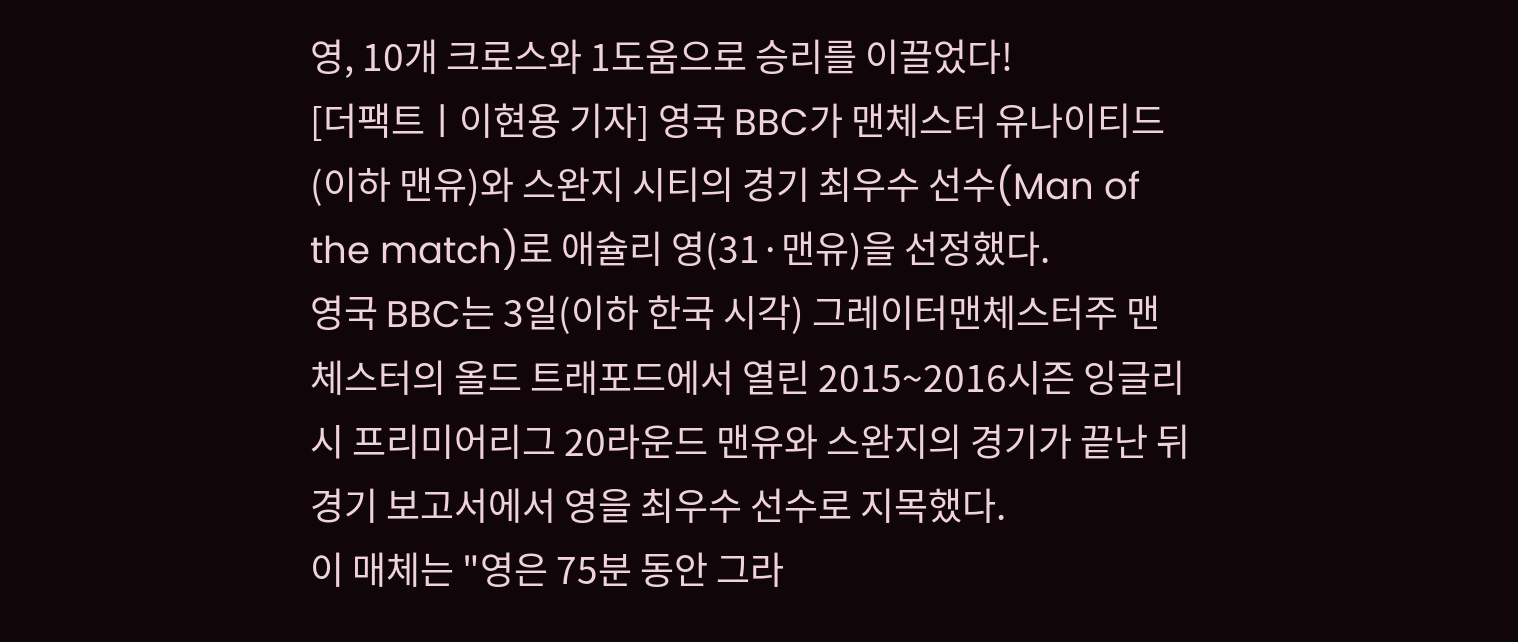영, 10개 크로스와 1도움으로 승리를 이끌었다!
[더팩트ㅣ이현용 기자] 영국 BBC가 맨체스터 유나이티드(이하 맨유)와 스완지 시티의 경기 최우수 선수(Man of the match)로 애슐리 영(31·맨유)을 선정했다.
영국 BBC는 3일(이하 한국 시각) 그레이터맨체스터주 맨체스터의 올드 트래포드에서 열린 2015~2016시즌 잉글리시 프리미어리그 20라운드 맨유와 스완지의 경기가 끝난 뒤 경기 보고서에서 영을 최우수 선수로 지목했다.
이 매체는 "영은 75분 동안 그라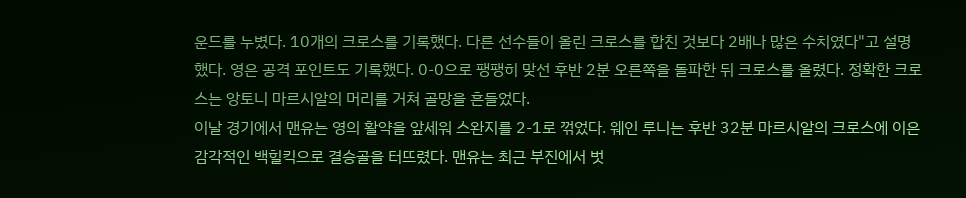운드를 누볐다. 10개의 크로스를 기록했다. 다른 선수들이 올린 크로스를 합친 것보다 2배나 많은 수치였다"고 설명했다. 영은 공격 포인트도 기록했다. 0-0으로 팽팽히 맞선 후반 2분 오른쪽을 돌파한 뒤 크로스를 올렸다. 정확한 크로스는 앙토니 마르시알의 머리를 거쳐 골망을 흔들었다.
이날 경기에서 맨유는 영의 활약을 앞세워 스완지를 2-1로 꺾었다. 웨인 루니는 후반 32분 마르시알의 크로스에 이은 감각적인 백힐킥으로 결승골을 터뜨렸다. 맨유는 최근 부진에서 벗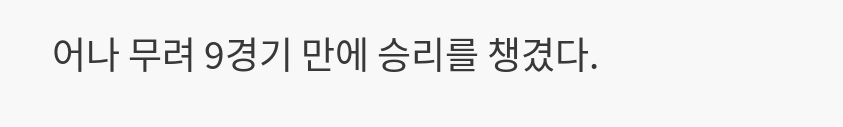어나 무려 9경기 만에 승리를 챙겼다.